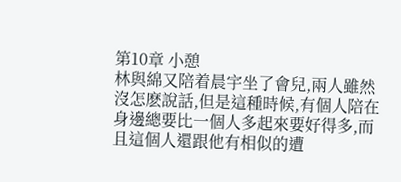第10章 小憩
林與綿又陪着晨宇坐了會兒,兩人雖然沒怎麽說話,但是這種時候,有個人陪在身邊總要比一個人多起來要好得多,而且這個人還跟他有相似的遭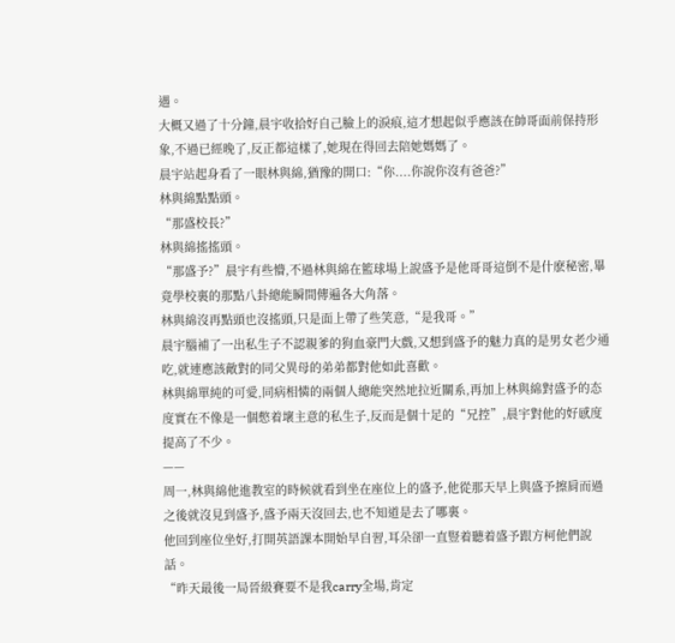遇。
大概又過了十分鐘,晨宇收拾好自己臉上的淚痕,這才想起似乎應該在帥哥面前保持形象,不過已經晚了,反正都這樣了,她現在得回去陪她媽媽了。
晨宇站起身看了一眼林與綿,猶豫的開口:“你....你說你沒有爸爸?”
林與綿點點頭。
“那盛校長?”
林與綿搖搖頭。
“那盛予?”晨宇有些懵,不過林與綿在籃球場上說盛予是他哥哥這倒不是什麽秘密,畢竟學校裏的那點八卦總能瞬間傳遍各大角落。
林與綿沒再點頭也沒搖頭,只是面上帶了些笑意,“是我哥。”
晨宇腦補了一出私生子不認親爹的狗血豪門大戲,又想到盛予的魅力真的是男女老少通吃,就連應該敵對的同父異母的弟弟都對他如此喜歡。
林與綿單純的可愛,同病相憐的兩個人總能突然地拉近關系,再加上林與綿對盛予的态度實在不像是一個憋着壞主意的私生子,反而是個十足的“兄控”,晨宇對他的好感度提高了不少。
——
周一,林與綿他進教室的時候就看到坐在座位上的盛予,他從那天早上與盛予擦肩而過之後就沒見到盛予,盛予兩天沒回去,也不知道是去了哪裏。
他回到座位坐好,打開英語課本開始早自習,耳朵卻一直豎着聽着盛予跟方柯他們說話。
“昨天最後一局晉級賽要不是我carry全場,肯定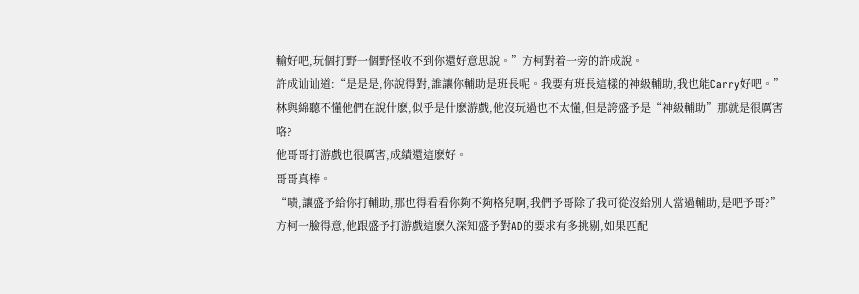輸好吧,玩個打野一個野怪收不到你還好意思說。”方柯對着一旁的許成說。
許成讪讪道:“是是是,你說得對,誰讓你輔助是班長呢。我要有班長這樣的神級輔助,我也能Carry好吧。”
林與綿聽不懂他們在說什麽,似乎是什麽游戲,他沒玩過也不太懂,但是誇盛予是“神級輔助”那就是很厲害咯?
他哥哥打游戲也很厲害,成績還這麽好。
哥哥真棒。
“啧,讓盛予給你打輔助,那也得看看你夠不夠格兒啊,我們予哥除了我可從沒給別人當過輔助,是吧予哥?”方柯一臉得意,他跟盛予打游戲這麽久深知盛予對AD的要求有多挑剔,如果匹配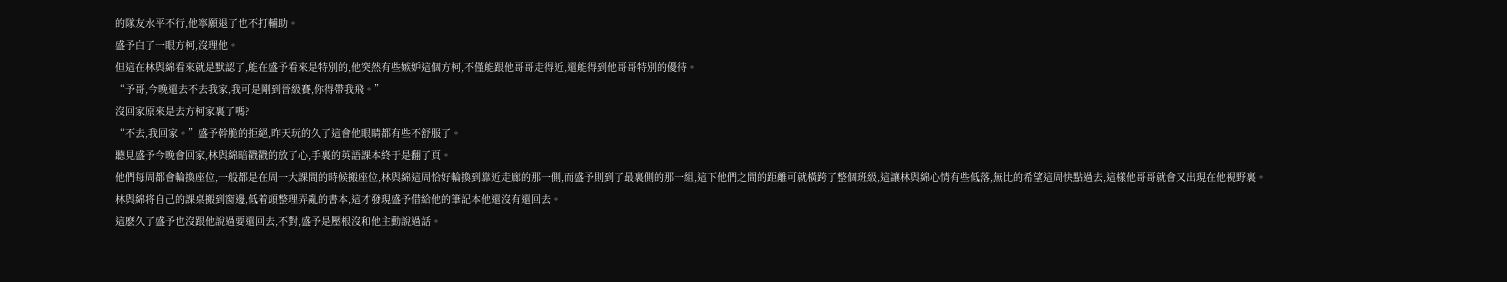的隊友水平不行,他寧願退了也不打輔助。
盛予白了一眼方柯,沒理他。
但這在林與綿看來就是默認了,能在盛予看來是特別的,他突然有些嫉妒這個方柯,不僅能跟他哥哥走得近,還能得到他哥哥特別的優待。
“予哥,今晚還去不去我家,我可是剛到晉級賽,你得帶我飛。”
沒回家原來是去方柯家裏了嗎?
“不去,我回家。”盛予幹脆的拒絕,昨天玩的久了這會他眼睛都有些不舒服了。
聽見盛予今晚會回家,林與綿暗戳戳的放了心,手裏的英語課本終于是翻了頁。
他們每周都會輪換座位,一般都是在周一大課間的時候搬座位,林與綿這周恰好輪換到靠近走廊的那一側,而盛予則到了最裏側的那一組,這下他們之間的距離可就橫跨了整個班級,這讓林與綿心情有些低落,無比的希望這周快點過去,這樣他哥哥就會又出現在他視野裏。
林與綿将自己的課桌搬到窗邊,低着頭整理弄亂的書本,這才發現盛予借給他的筆記本他還沒有還回去。
這麽久了盛予也沒跟他說過要還回去,不對,盛予是壓根沒和他主動說過話。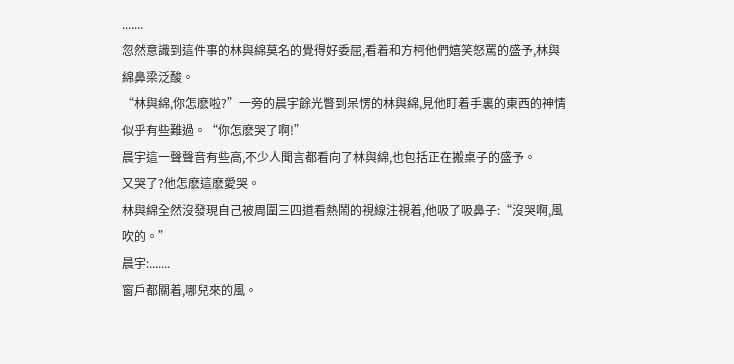.......
忽然意識到這件事的林與綿莫名的覺得好委屈,看着和方柯他們嬉笑怒罵的盛予,林與綿鼻梁泛酸。
“林與綿,你怎麽啦?”一旁的晨宇餘光瞥到呆愣的林與綿,見他盯着手裏的東西的神情似乎有些難過。“你怎麽哭了啊!”
晨宇這一聲聲音有些高,不少人聞言都看向了林與綿,也包括正在搬桌子的盛予。
又哭了?他怎麽這麽愛哭。
林與綿全然沒發現自己被周圍三四道看熱鬧的視線注視着,他吸了吸鼻子:“沒哭啊,風吹的。”
晨宇:.......
窗戶都關着,哪兒來的風。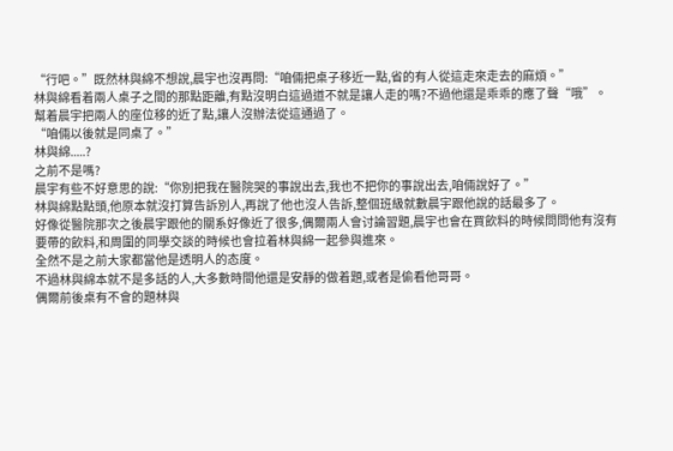“行吧。”既然林與綿不想說,晨宇也沒再問:“咱倆把桌子移近一點,省的有人從這走來走去的麻煩。”
林與綿看着兩人桌子之間的那點距離,有點沒明白這過道不就是讓人走的嗎?不過他還是乖乖的應了聲“哦”。幫着晨宇把兩人的座位移的近了點,讓人沒辦法從這通過了。
“咱倆以後就是同桌了。”
林與綿.....?
之前不是嗎?
晨宇有些不好意思的說:“你別把我在醫院哭的事說出去,我也不把你的事說出去,咱倆說好了。”
林與綿點點頭,他原本就沒打算告訴別人,再說了他也沒人告訴,整個班級就數晨宇跟他說的話最多了。
好像從醫院那次之後晨宇跟他的關系好像近了很多,偶爾兩人會讨論習題,晨宇也會在買飲料的時候問問他有沒有要帶的飲料,和周圍的同學交談的時候也會拉着林與綿一起參與進來。
全然不是之前大家都當他是透明人的态度。
不過林與綿本就不是多話的人,大多數時間他還是安靜的做着題,或者是偷看他哥哥。
偶爾前後桌有不會的題林與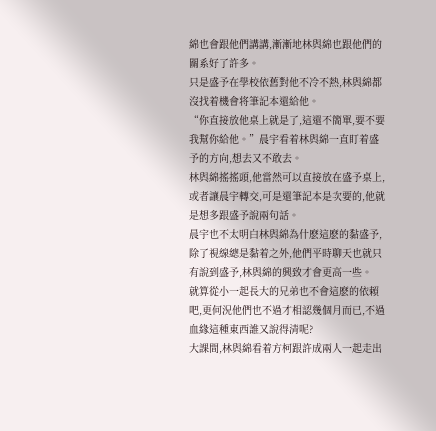綿也會跟他們講講,漸漸地林與綿也跟他們的關系好了許多。
只是盛予在學校依舊對他不冷不熱,林與綿都沒找着機會将筆記本還給他。
“你直接放他桌上就是了,這還不簡單,要不要我幫你給他。”晨宇看着林與綿一直盯着盛予的方向,想去又不敢去。
林與綿搖搖頭,他當然可以直接放在盛予桌上,或者讓晨宇轉交,可是還筆記本是次要的,他就是想多跟盛予說兩句話。
晨宇也不太明白林與綿為什麽這麽的黏盛予,除了視線總是黏着之外,他們平時聊天也就只有說到盛予,林與綿的興致才會更高一些。
就算從小一起長大的兄弟也不會這麽的依賴吧,更何況他們也不過才相認幾個月而已,不過血緣這種東西誰又說得清呢?
大課間,林與綿看着方柯跟許成兩人一起走出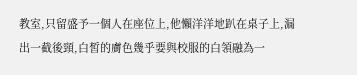教室,只留盛予一個人在座位上,他懶洋洋地趴在桌子上,漏出一截後頸,白皙的膚色幾乎要與校服的白領融為一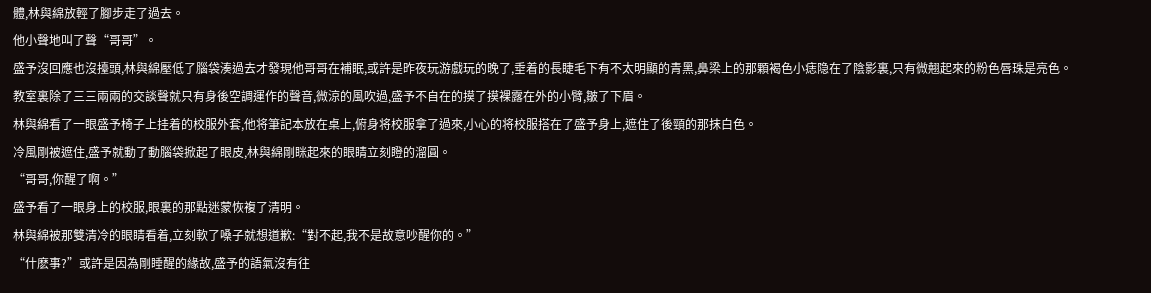體,林與綿放輕了腳步走了過去。
他小聲地叫了聲“哥哥”。
盛予沒回應也沒擡頭,林與綿壓低了腦袋湊過去才發現他哥哥在補眠,或許是昨夜玩游戲玩的晚了,垂着的長睫毛下有不太明顯的青黑,鼻梁上的那顆褐色小痣隐在了陰影裏,只有微翹起來的粉色唇珠是亮色。
教室裏除了三三兩兩的交談聲就只有身後空調運作的聲音,微涼的風吹過,盛予不自在的摸了摸裸露在外的小臂,皺了下眉。
林與綿看了一眼盛予椅子上挂着的校服外套,他将筆記本放在桌上,俯身将校服拿了過來,小心的将校服搭在了盛予身上,遮住了後頸的那抹白色。
冷風剛被遮住,盛予就動了動腦袋掀起了眼皮,林與綿剛眯起來的眼睛立刻瞪的溜圓。
“哥哥,你醒了啊。”
盛予看了一眼身上的校服,眼裏的那點迷蒙恢複了清明。
林與綿被那雙清冷的眼睛看着,立刻軟了嗓子就想道歉:“對不起,我不是故意吵醒你的。”
“什麽事?”或許是因為剛睡醒的緣故,盛予的語氣沒有往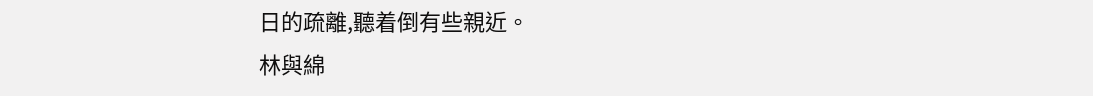日的疏離,聽着倒有些親近。
林與綿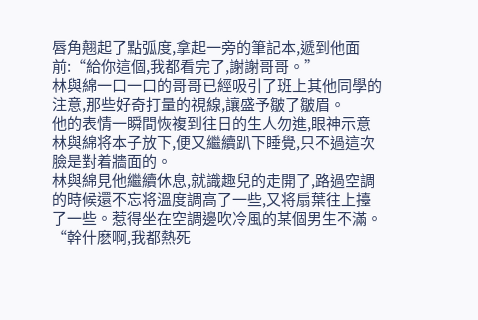唇角翹起了點弧度,拿起一旁的筆記本,遞到他面前:“給你這個,我都看完了,謝謝哥哥。”
林與綿一口一口的哥哥已經吸引了班上其他同學的注意,那些好奇打量的視線,讓盛予皺了皺眉。
他的表情一瞬間恢複到往日的生人勿進,眼神示意林與綿将本子放下,便又繼續趴下睡覺,只不過這次臉是對着牆面的。
林與綿見他繼續休息,就識趣兒的走開了,路過空調的時候還不忘将溫度調高了一些,又将扇葉往上擡了一些。惹得坐在空調邊吹冷風的某個男生不滿。
“幹什麽啊,我都熱死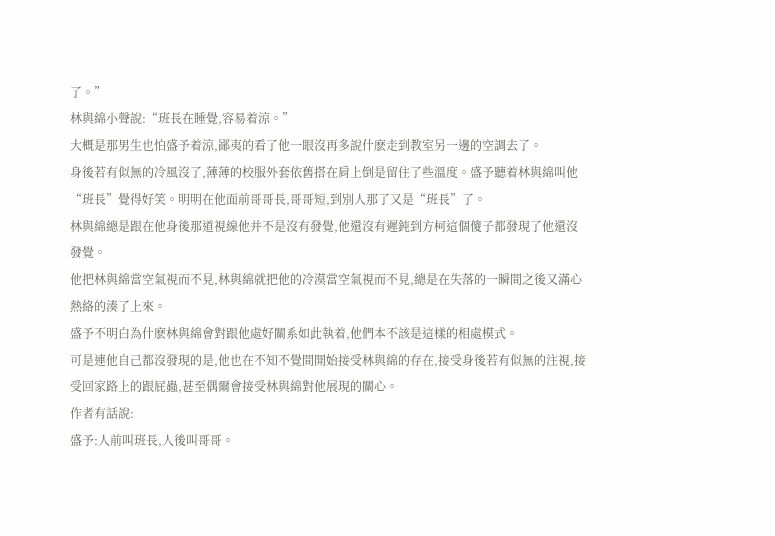了。”
林與綿小聲說:“班長在睡覺,容易着涼。”
大概是那男生也怕盛予着涼,鄙夷的看了他一眼沒再多說什麽走到教室另一邊的空調去了。
身後若有似無的冷風沒了,薄薄的校服外套依舊搭在肩上倒是留住了些溫度。盛予聽着林與綿叫他“班長”覺得好笑。明明在他面前哥哥長,哥哥短,到別人那了又是“班長”了。
林與綿總是跟在他身後那道視線他并不是沒有發覺,他還沒有遲鈍到方柯這個傻子都發現了他還沒發覺。
他把林與綿當空氣視而不見,林與綿就把他的冷漠當空氣視而不見,總是在失落的一瞬間之後又滿心熱絡的湊了上來。
盛予不明白為什麽林與綿會對跟他處好關系如此執着,他們本不該是這樣的相處模式。
可是連他自己都沒發現的是,他也在不知不覺間開始接受林與綿的存在,接受身後若有似無的注視,接受回家路上的跟屁蟲,甚至偶爾會接受林與綿對他展現的關心。
作者有話說:
盛予:人前叫班長,人後叫哥哥。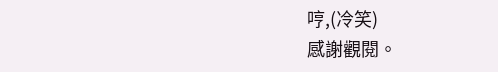哼,(冷笑)
感謝觀閱。